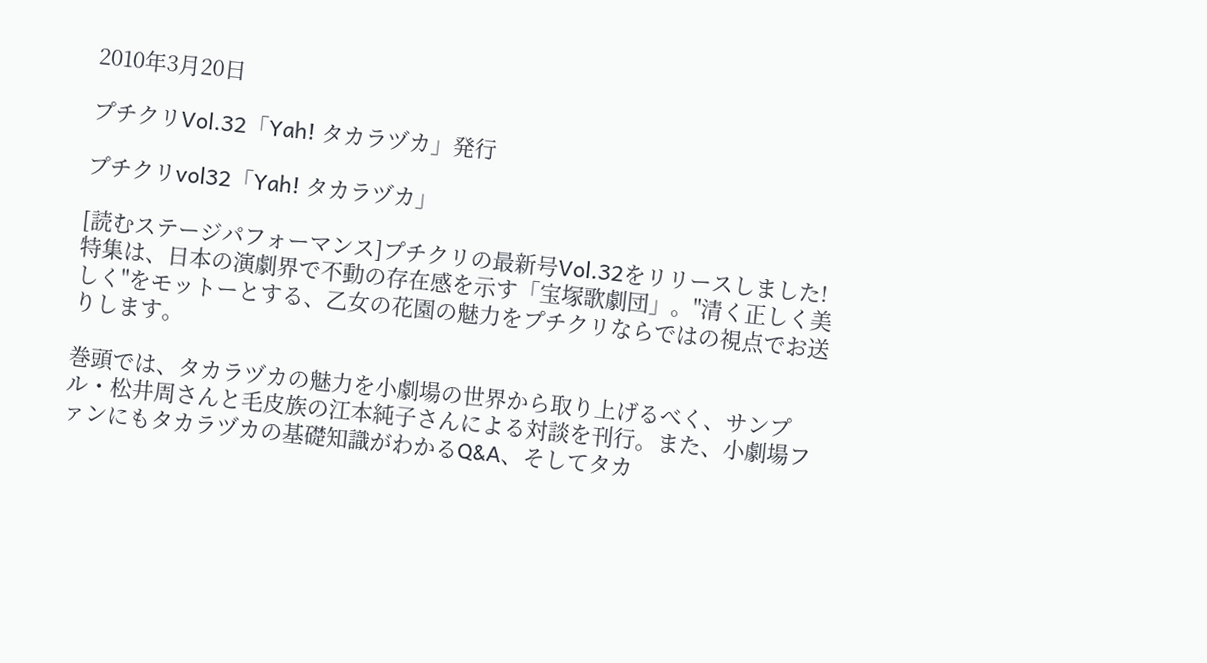2010年3月20日

プチクリVol.32「Yah! タカラヅカ」発行

プチクリvol32「Yah! タカラヅカ」

[読むステージパフォーマンス]プチクリの最新号Vol.32をリリースしました!
特集は、日本の演劇界で不動の存在感を示す「宝塚歌劇団」。"清く正しく美しく"をモットーとする、乙女の花園の魅力をプチクリならではの視点でお送りします。

巻頭では、タカラヅカの魅力を小劇場の世界から取り上げるべく、サンプル・松井周さんと毛皮族の江本純子さんによる対談を刊行。また、小劇場ファンにもタカラヅカの基礎知識がわかるQ&A、そしてタカ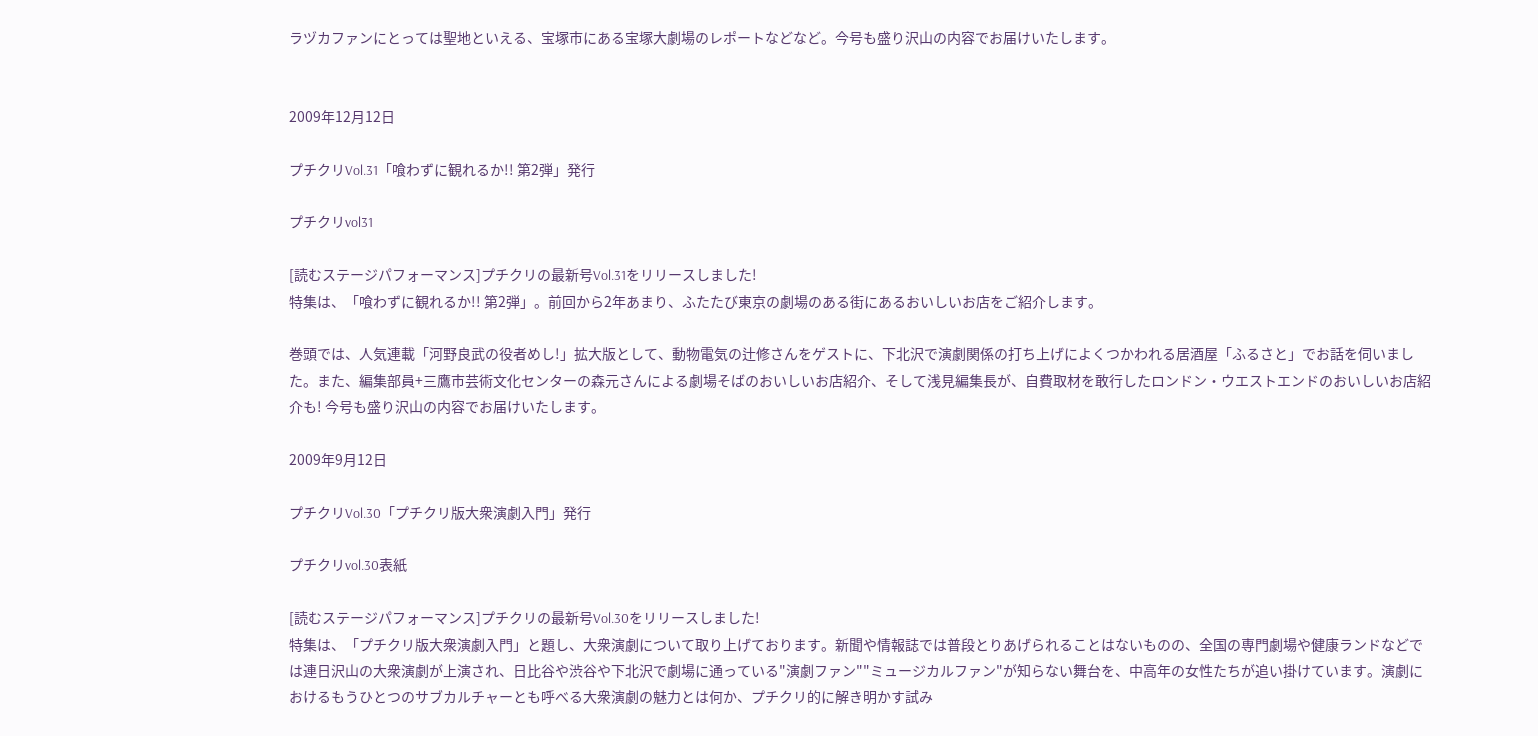ラヅカファンにとっては聖地といえる、宝塚市にある宝塚大劇場のレポートなどなど。今号も盛り沢山の内容でお届けいたします。


2009年12月12日

プチクリVol.31「喰わずに観れるか!! 第2弾」発行

プチクリvol31

[読むステージパフォーマンス]プチクリの最新号Vol.31をリリースしました!
特集は、「喰わずに観れるか!! 第2弾」。前回から2年あまり、ふたたび東京の劇場のある街にあるおいしいお店をご紹介します。

巻頭では、人気連載「河野良武の役者めし!」拡大版として、動物電気の辻修さんをゲストに、下北沢で演劇関係の打ち上げによくつかわれる居酒屋「ふるさと」でお話を伺いました。また、編集部員+三鷹市芸術文化センターの森元さんによる劇場そばのおいしいお店紹介、そして浅見編集長が、自費取材を敢行したロンドン・ウエストエンドのおいしいお店紹介も! 今号も盛り沢山の内容でお届けいたします。

2009年9月12日

プチクリVol.30「プチクリ版大衆演劇入門」発行

プチクリvol.30表紙

[読むステージパフォーマンス]プチクリの最新号Vol.30をリリースしました!
特集は、「プチクリ版大衆演劇入門」と題し、大衆演劇について取り上げております。新聞や情報誌では普段とりあげられることはないものの、全国の専門劇場や健康ランドなどでは連日沢山の大衆演劇が上演され、日比谷や渋谷や下北沢で劇場に通っている"演劇ファン""ミュージカルファン"が知らない舞台を、中高年の女性たちが追い掛けています。演劇におけるもうひとつのサブカルチャーとも呼べる大衆演劇の魅力とは何か、プチクリ的に解き明かす試み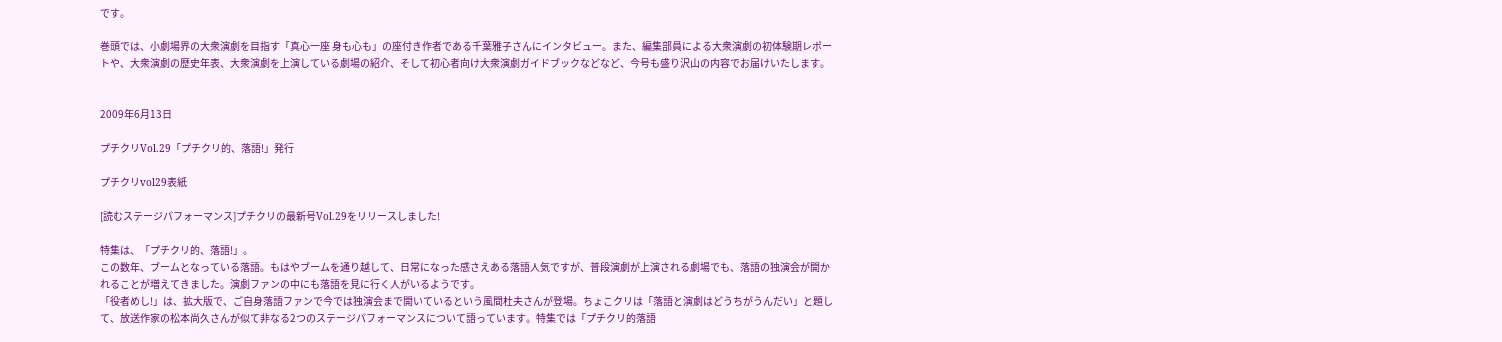です。

巻頭では、小劇場界の大衆演劇を目指す「真心一座 身も心も」の座付き作者である千葉雅子さんにインタビュー。また、編集部員による大衆演劇の初体験期レポートや、大衆演劇の歴史年表、大衆演劇を上演している劇場の紹介、そして初心者向け大衆演劇ガイドブックなどなど、今号も盛り沢山の内容でお届けいたします。


2009年6月13日

プチクリVol.29「プチクリ的、落語!」発行

プチクリvol29表紙

[読むステージパフォーマンス]プチクリの最新号Vol.29をリリースしました!

特集は、「プチクリ的、落語!」。
この数年、ブームとなっている落語。もはやブームを通り越して、日常になった感さえある落語人気ですが、普段演劇が上演される劇場でも、落語の独演会が開かれることが増えてきました。演劇ファンの中にも落語を見に行く人がいるようです。
「役者めし!」は、拡大版で、ご自身落語ファンで今では独演会まで開いているという風間杜夫さんが登場。ちょこクリは「落語と演劇はどうちがうんだい」と題して、放送作家の松本尚久さんが似て非なる2つのステージパフォーマンスについて語っています。特集では「プチクリ的落語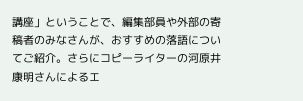講座」ということで、編集部員や外部の寄稿者のみなさんが、おすすめの落語についてご紹介。さらにコピーライターの河原井康明さんによるエ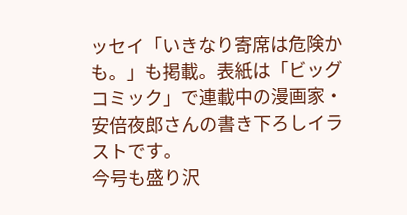ッセイ「いきなり寄席は危険かも。」も掲載。表紙は「ビッグコミック」で連載中の漫画家・安倍夜郎さんの書き下ろしイラストです。
今号も盛り沢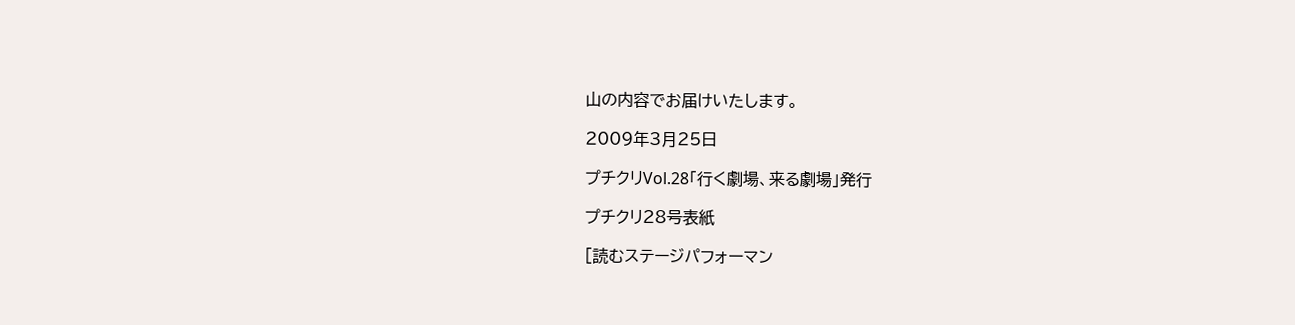山の内容でお届けいたします。

2009年3月25日

プチクリVol.28「行く劇場、来る劇場」発行

プチクリ28号表紙

[読むステージパフォーマン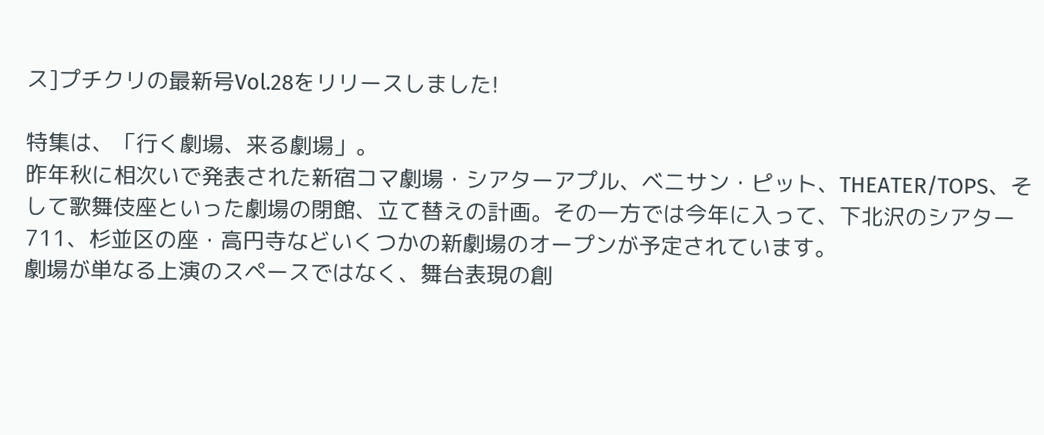ス]プチクリの最新号Vol.28をリリースしました!

特集は、「行く劇場、来る劇場」。
昨年秋に相次いで発表された新宿コマ劇場・シアターアプル、ベニサン・ピット、THEATER/TOPS、そして歌舞伎座といった劇場の閉館、立て替えの計画。その一方では今年に入って、下北沢のシアター711、杉並区の座・高円寺などいくつかの新劇場のオープンが予定されています。
劇場が単なる上演のスペースではなく、舞台表現の創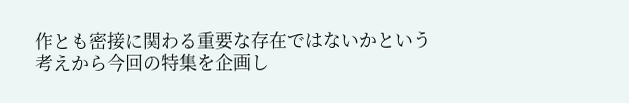作とも密接に関わる重要な存在ではないかという考えから今回の特集を企画し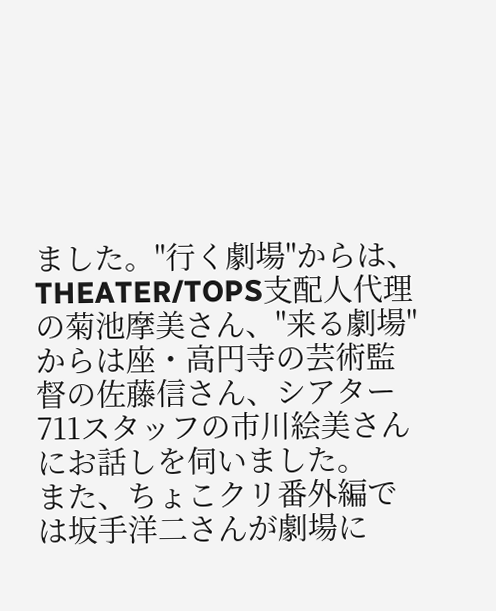ました。"行く劇場"からは、THEATER/TOPS支配人代理の菊池摩美さん、"来る劇場"からは座・高円寺の芸術監督の佐藤信さん、シアター711スタッフの市川絵美さんにお話しを伺いました。
また、ちょこクリ番外編では坂手洋二さんが劇場に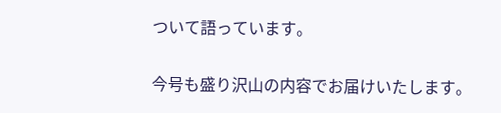ついて語っています。

今号も盛り沢山の内容でお届けいたします。